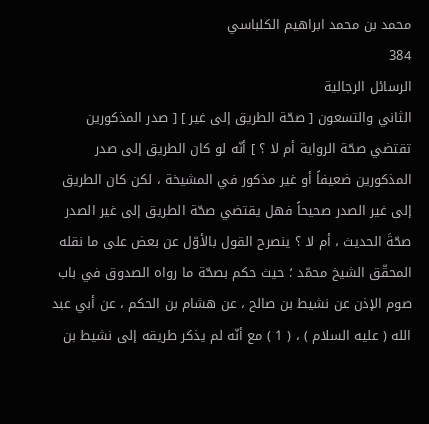محمد بن محمد ابراهيم الكلباسي
384
الرسائل الرجالية
الثاني والتسعون [ صحّة الطريق إلى غير ] [ صدر المذكورين تقتضي صحّة الرواية أم لا ؟ ] أنّه لو كان الطريق إلى صدر المذكورين ضعيفاً أو غير مذكور في المشيخة ، لكن كان الطريق إلى غير الصدر صحيحاً فهل يقتضي صحّة الطريق إلى غير الصدر صحّةَ الحديث ، أم لا ؟ ينصرح القول بالأوّل عن بعض على ما نقله المحقّق الشيخ محمّد ؛ حيث حكم بصحّة ما رواه الصدوق في باب صوم الإذن عن نشيط بن صالح ، عن هشام بن الحكم ، عن أبي عبد الله ( عليه السلام ) ، ( 1 ) مع أنّه لم يذكر طريقه إلى نشيط بن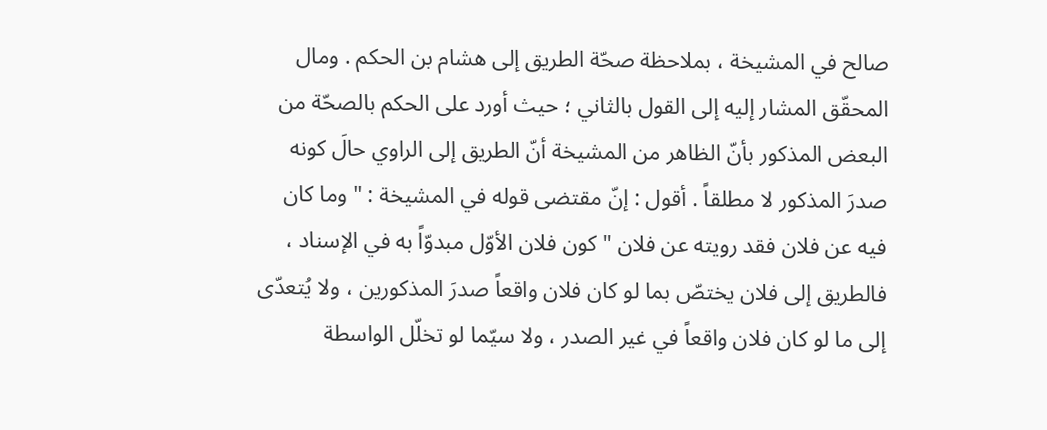صالح في المشيخة ، بملاحظة صحّة الطريق إلى هشام بن الحكم . ومال المحقّق المشار إليه إلى القول بالثاني ؛ حيث أورد على الحكم بالصحّة من البعض المذكور بأنّ الظاهر من المشيخة أنّ الطريق إلى الراوي حالَ كونه صدرَ المذكور لا مطلقاً . أقول : إنّ مقتضى قوله في المشيخة : " وما كان فيه عن فلان فقد رويته عن فلان " كون فلان الأوّل مبدوّاً به في الإسناد ، فالطريق إلى فلان يختصّ بما لو كان فلان واقعاً صدرَ المذكورين ، ولا يُتعدّى إلى ما لو كان فلان واقعاً في غير الصدر ، ولا سيّما لو تخلّل الواسطة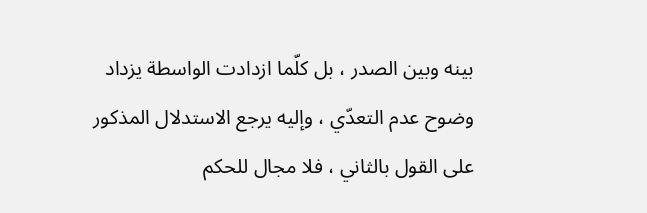بينه وبين الصدر ، بل كلّما ازدادت الواسطة يزداد وضوح عدم التعدّي ، وإليه يرجع الاستدلال المذكور على القول بالثاني ، فلا مجال للحكم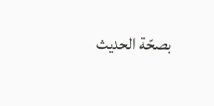بصحّة الحديث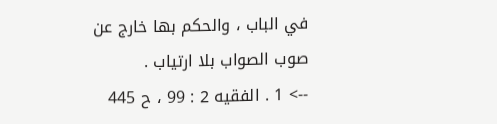في الباب ، والحكم بها خارج عن صوب الصواب بلا ارتياب .
--> 1 . الفقيه 2 : 99 ، ح 445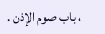، باب صوم الإذن .